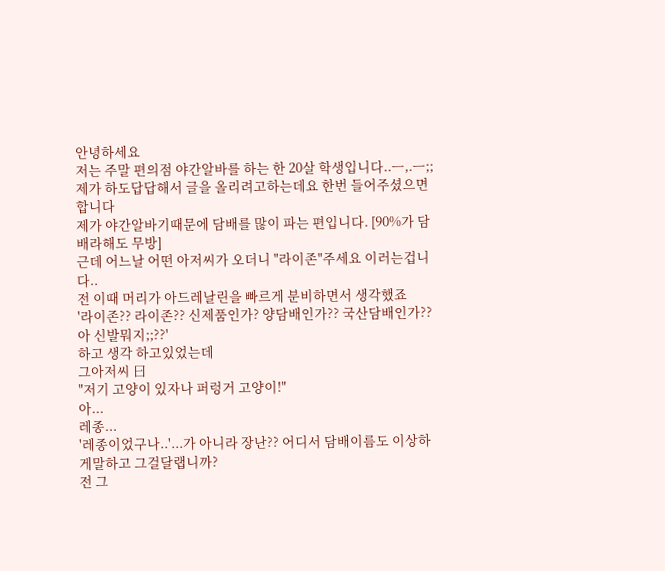안녕하세요
저는 주말 편의점 야간알바를 하는 한 20살 학생입니다..ㅡ,.ㅡ;;
제가 하도답답해서 글을 올리려고하는데요 한번 들어주셨으면합니다
제가 야간알바기때문에 담배를 많이 파는 편입니다. [90%가 담배라해도 무방]
근데 어느날 어떤 아저씨가 오더니 "라이존"주세요 이러는겁니다..
전 이때 머리가 아드레날린을 빠르게 분비하면서 생각했죠
'라이존?? 라이존?? 신제품인가? 양담배인가?? 국산담배인가?? 아 신발뭐지;;??'
하고 생각 하고있었는데
그아저씨 曰
"저기 고양이 있자나 퍼렁거 고양이!"
아...
레종...
'레종이었구나..'...가 아니라 장난?? 어디서 담배이름도 이상하게말하고 그걸달랩니까?
전 그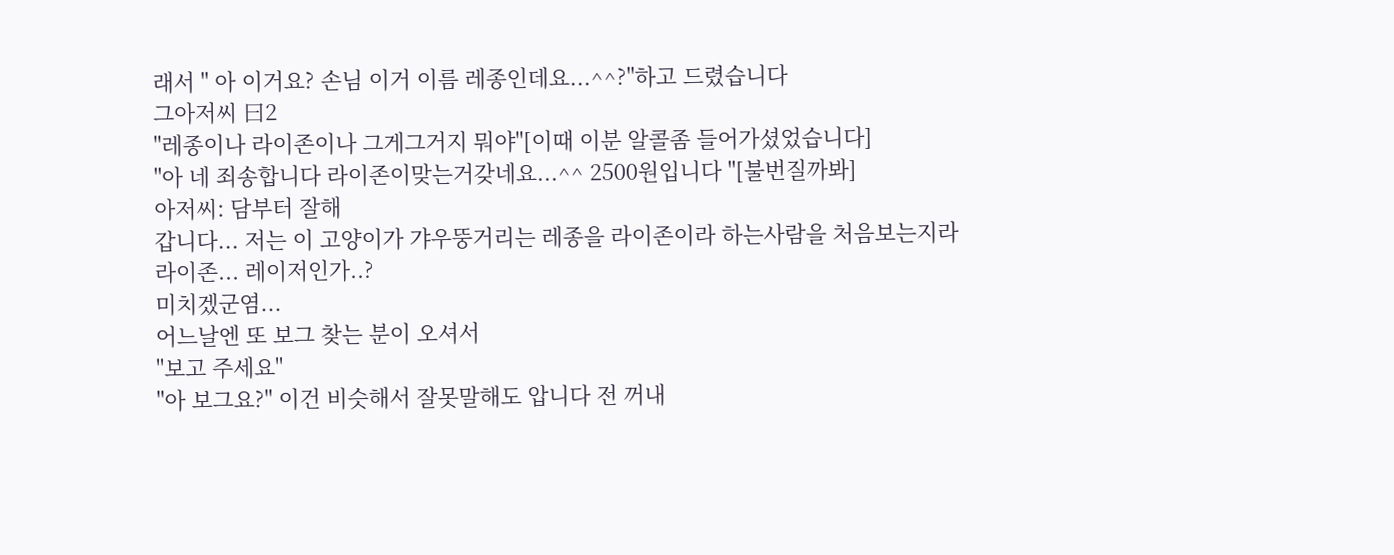래서 " 아 이거요? 손님 이거 이름 레종인데요...^^?"하고 드렸습니다
그아저씨 曰2
"레종이나 라이존이나 그게그거지 뭐야"[이때 이분 알콜좀 들어가셨었습니다]
"아 네 죄송합니다 라이존이맞는거갖네요...^^ 2500원입니다 "[불번질까봐]
아저씨: 담부터 잘해
갑니다... 저는 이 고양이가 갸우뚱거리는 레종을 라이존이라 하는사람을 처음보는지라
라이존... 레이저인가..?
미치겠군염...
어느날엔 또 보그 찾는 분이 오셔서
"보고 주세요"
"아 보그요?" 이건 비슷해서 잘못말해도 압니다 전 꺼내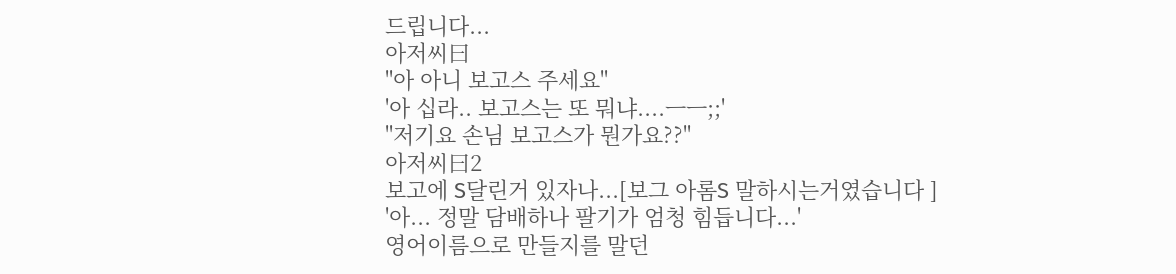드립니다...
아저씨曰
"아 아니 보고스 주세요"
'아 십라.. 보고스는 또 뭐냐....ㅡㅡ;;'
"저기요 손님 보고스가 뭔가요??"
아저씨曰2
보고에 S달린거 있자나...[보그 아롬S 말하시는거였습니다 ]
'아... 정말 담배하나 팔기가 엄청 힘듭니다...'
영어이름으로 만들지를 말던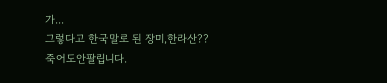가...
그렇다고 한국말로 된 장미,한라산??
죽어도안팔립니다.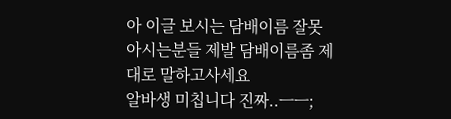아 이글 보시는 담배이름 잘못아시는분들 제발 담배이름좀 제대로 말하고사세요
알바생 미칩니다 진짜..ㅡㅡ;